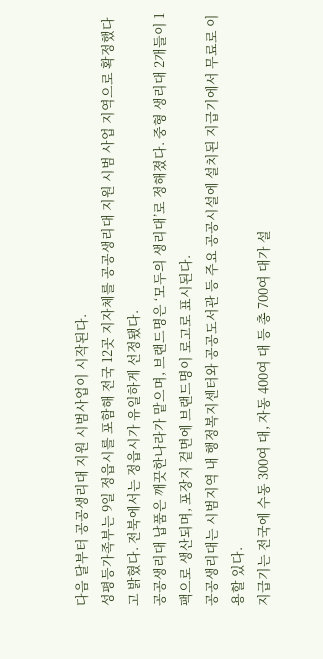다음 달부터 공공생리대 지원 시범사업이 시작된다.
성평등가족부는 9일 정읍시를 포함해 전국 12곳 지자체를 공공생리대 지원 시범 사업 지역으로 확정했다고 밝혔다. 전북에서는 정읍시가 유일하게 선정됐다.
공공생리대 납품은 깨끗한나라가 맡으며, 브랜드명은 ‘모두의 생리대’로 정해졌다. 중형 생리대 2개들이 1팩으로 생산되며, 포장지 겉면에 브랜드명이 로고로 표시된다.
공공생리대는 시범지역 내 행정복지센터와 공공도서관 등 주요 공공시설에 설치된 지급기에서 무료로 이용할 있다.
지급기는 전국에 수동 300여 대, 자동 400여 대 등 총 700여 대가 설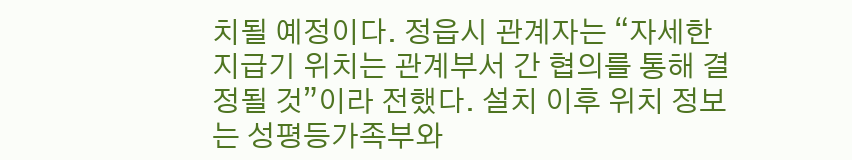치될 예정이다. 정읍시 관계자는 “자세한 지급기 위치는 관계부서 간 협의를 통해 결정될 것”이라 전했다. 설치 이후 위치 정보는 성평등가족부와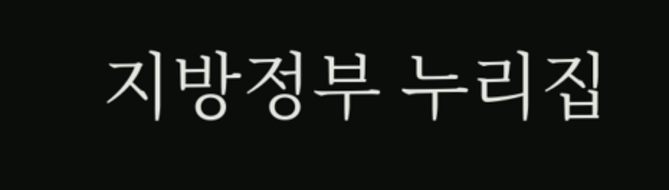지방정부 누리집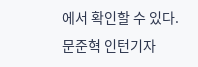에서 확인할 수 있다.
문준혁 인턴기자